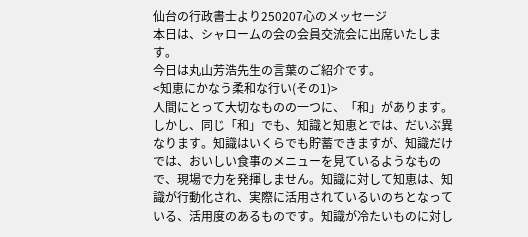仙台の行政書士より250207心のメッセージ
本日は、シャロームの会の会員交流会に出席いたします。
今日は丸山芳浩先生の言葉のご紹介です。
<知恵にかなう柔和な行い(その1)>
人間にとって大切なものの一つに、「和」があります。しかし、同じ「和」でも、知識と知恵とでは、だいぶ異なります。知識はいくらでも貯蓄できますが、知識だけでは、おいしい食事のメニューを見ているようなもので、現場で力を発揮しません。知識に対して知恵は、知識が行動化され、実際に活用されているいのちとなっている、活用度のあるものです。知識が冷たいものに対し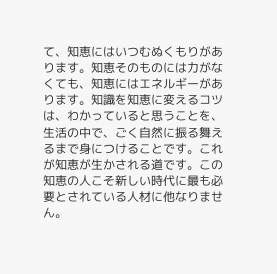て、知恵にはいつむぬくもりがあります。知恵そのものには力がなくても、知恵にはエネルギーがあります。知識を知恵に変えるコツは、わかっていると思うことを、生活の中で、ごく自然に振る舞えるまで身につけることです。これが知恵が生かされる道です。この知恵の人こそ新しい時代に最も必要とされている人材に他なりません。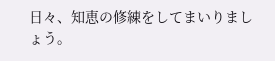日々、知恵の修練をしてまいりましょう。